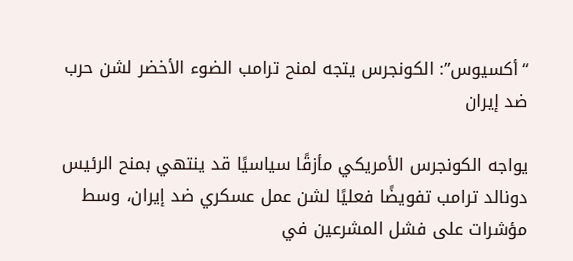“أكسيوس”: الكونجرس يتجه لمنح ترامب الضوء الأخضر لشن حرب ضد إيران

يواجه الكونجرس الأمريكي مأزقًا سياسيًا قد ينتهي بمنح الرئيس دونالد ترامب تفويضًا فعليًا لشن عمل عسكري ضد إيران، وسط مؤشرات على فشل المشرعين في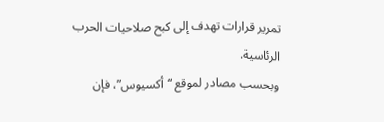تمرير قرارات تهدف إلى كبح صلاحيات الحرب الرئاسية.
وبحسب مصادر لموقع “أكسيوس”، فإن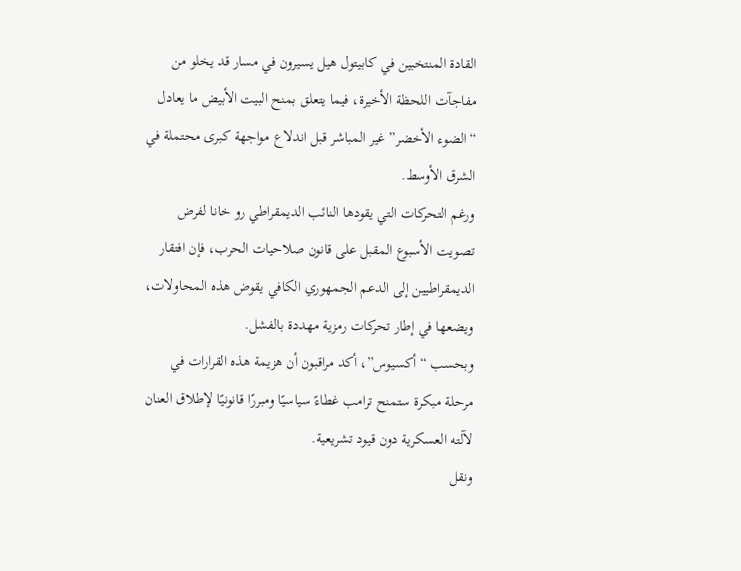القادة المنتخبين في كابيتول هيل يسيرون في مسار قد يخلو من مفاجآت اللحظة الأخيرة، فيما يتعلق بمنح البيت الأبيض ما يعادل “الضوء الأخضر” غير المباشر قبل اندلاع مواجهة كبرى محتملة في الشرق الأوسط.
ورغم التحركات التي يقودها النائب الديمقراطي رو خانا لفرض تصويت الأسبوع المقبل على قانون صلاحيات الحرب، فإن افتقار الديمقراطيين إلى الدعم الجمهوري الكافي يقوض هذه المحاولات، ويضعها في إطار تحركات رمزية مهددة بالفشل.
وبحسب “أكسيوس”، أكد مراقبون أن هزيمة هذه القرارات في مرحلة مبكرة ستمنح ترامب غطاءً سياسيًا ومبررًا قانونيًا لإطلاق العنان لآلته العسكرية دون قيود تشريعية.
ونقل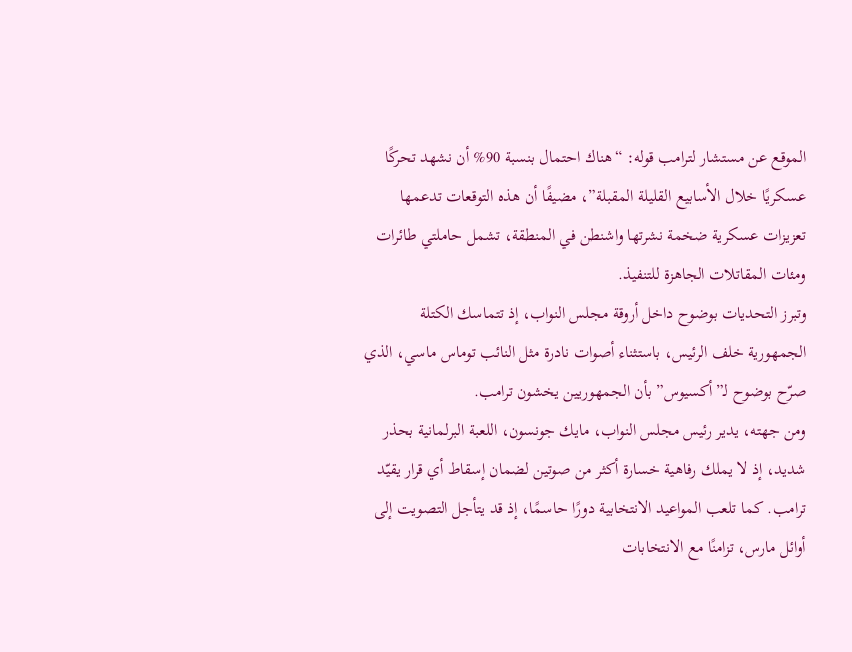الموقع عن مستشار لترامب قوله: “هناك احتمال بنسبة 90% أن نشهد تحركًا عسكريًا خلال الأسابيع القليلة المقبلة”، مضيفًا أن هذه التوقعات تدعمها تعزيزات عسكرية ضخمة نشرتها واشنطن في المنطقة، تشمل حاملتي طائرات ومئات المقاتلات الجاهزة للتنفيذ.
وتبرز التحديات بوضوح داخل أروقة مجلس النواب، إذ تتماسك الكتلة الجمهورية خلف الرئيس، باستثناء أصوات نادرة مثل النائب توماس ماسي، الذي صرّح بوضوح لـ”أكسيوس” بأن الجمهوريين يخشون ترامب.
ومن جهته، يدير رئيس مجلس النواب، مايك جونسون، اللعبة البرلمانية بحذر شديد، إذ لا يملك رفاهية خسارة أكثر من صوتين لضمان إسقاط أي قرار يقيّد ترامب. كما تلعب المواعيد الانتخابية دورًا حاسمًا، إذ قد يتأجل التصويت إلى أوائل مارس، تزامنًا مع الانتخابات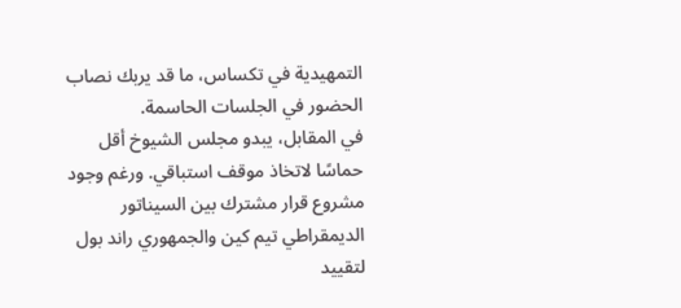التمهيدية في تكساس، ما قد يربك نصاب الحضور في الجلسات الحاسمة.
في المقابل، يبدو مجلس الشيوخ أقل حماسًا لاتخاذ موقف استباقي. ورغم وجود مشروع قرار مشترك بين السيناتور الديمقراطي تيم كين والجمهوري راند بول لتقييد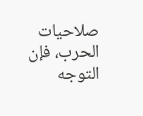صلاحيات الحرب، فإن التوجه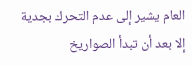العام يشير إلى عدم التحرك بجدية إلا بعد أن تبدأ الصواريخ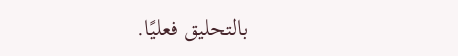بالتحليق فعليًا.